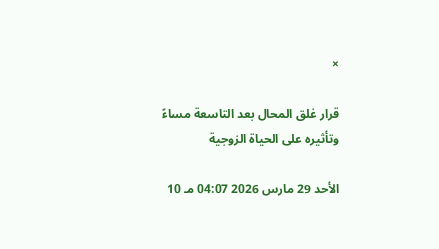×

قرار غلق المحال بعد التاسعة مساءً وتأثيره على الحياة الزوجية

الأحد 29 مارس 2026 04:07 مـ 10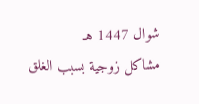شوال 1447 هـ
مشاكل زوجية بسبب الغلق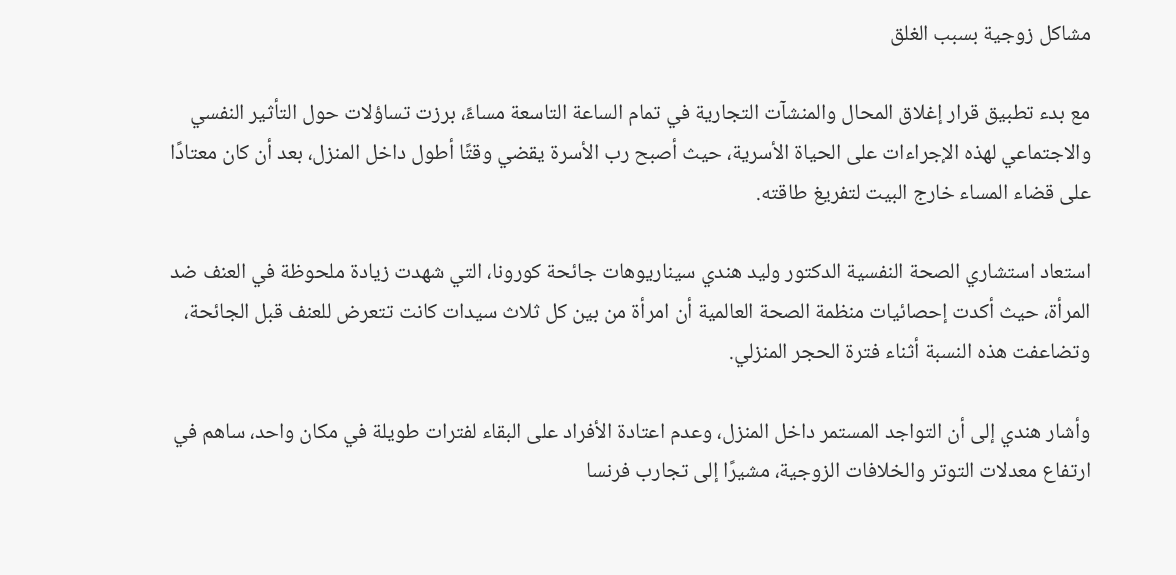مشاكل زوجية بسبب الغلق

مع بدء تطبيق قرار إغلاق المحال والمنشآت التجارية في تمام الساعة التاسعة مساءً، برزت تساؤلات حول التأثير النفسي والاجتماعي لهذه الإجراءات على الحياة الأسرية، حيث أصبح رب الأسرة يقضي وقتًا أطول داخل المنزل، بعد أن كان معتادًا على قضاء المساء خارج البيت لتفريغ طاقته.

استعاد استشاري الصحة النفسية الدكتور وليد هندي سيناريوهات جائحة كورونا، التي شهدت زيادة ملحوظة في العنف ضد المرأة، حيث أكدت إحصائيات منظمة الصحة العالمية أن امرأة من بين كل ثلاث سيدات كانت تتعرض للعنف قبل الجائحة، وتضاعفت هذه النسبة أثناء فترة الحجر المنزلي.

وأشار هندي إلى أن التواجد المستمر داخل المنزل، وعدم اعتادة الأفراد على البقاء لفترات طويلة في مكان واحد، ساهم في ارتفاع معدلات التوتر والخلافات الزوجية، مشيرًا إلى تجارب فرنسا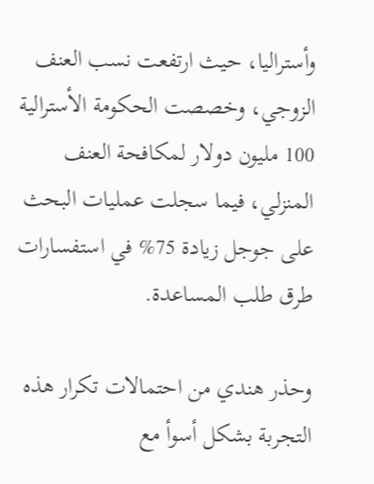وأستراليا، حيث ارتفعت نسب العنف الزوجي، وخصصت الحكومة الأسترالية 100 مليون دولار لمكافحة العنف المنزلي، فيما سجلت عمليات البحث على جوجل زيادة 75% في استفسارات طرق طلب المساعدة.

وحذر هندي من احتمالات تكرار هذه التجربة بشكل أسوأ مع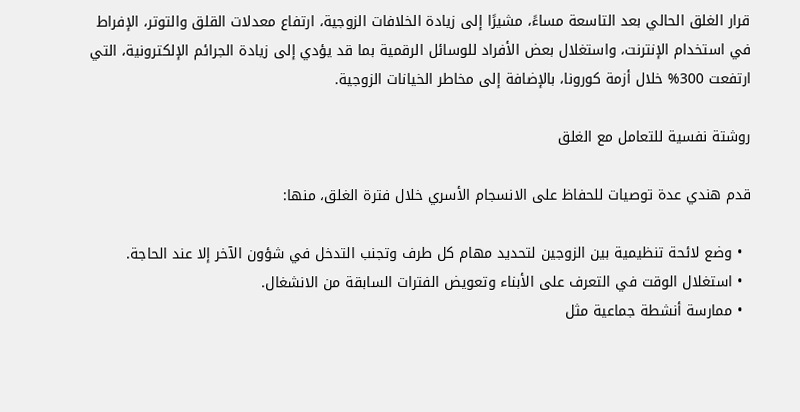قرار الغلق الحالي بعد التاسعة مساءً، مشيرًا إلى زيادة الخلافات الزوجية، ارتفاع معدلات القلق والتوتر، الإفراط في استخدام الإنترنت، واستغلال بعض الأفراد للوسائل الرقمية بما قد يؤدي إلى زيادة الجرائم الإلكترونية، التي ارتفعت 300% خلال أزمة كورونا، بالإضافة إلى مخاطر الخيانات الزوجية.

روشتة نفسية للتعامل مع الغلق

قدم هندي عدة توصيات للحفاظ على الانسجام الأسري خلال فترة الغلق، منها:

  • وضع لائحة تنظيمية بين الزوجين لتحديد مهام كل طرف وتجنب التدخل في شؤون الآخر إلا عند الحاجة.
  • استغلال الوقت في التعرف على الأبناء وتعويض الفترات السابقة من الانشغال.
  • ممارسة أنشطة جماعية مثل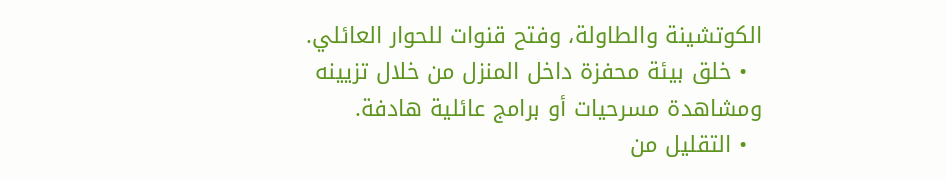الكوتشينة والطاولة، وفتح قنوات للحوار العائلي.
  • خلق بيئة محفزة داخل المنزل من خلال تزيينه ومشاهدة مسرحيات أو برامج عائلية هادفة.
  • التقليل من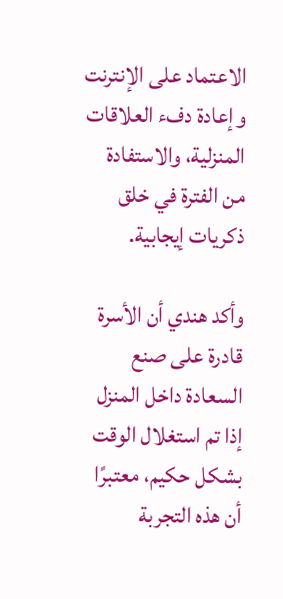الاعتماد على الإنترنت وإعادة دفء العلاقات المنزلية، والاستفادة من الفترة في خلق ذكريات إيجابية.

وأكد هندي أن الأسرة قادرة على صنع السعادة داخل المنزل إذا تم استغلال الوقت بشكل حكيم، معتبرًا أن هذه التجربة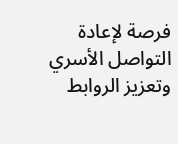فرصة لإعادة التواصل الأسري وتعزيز الروابط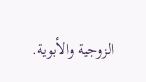الزوجية والأبوية.